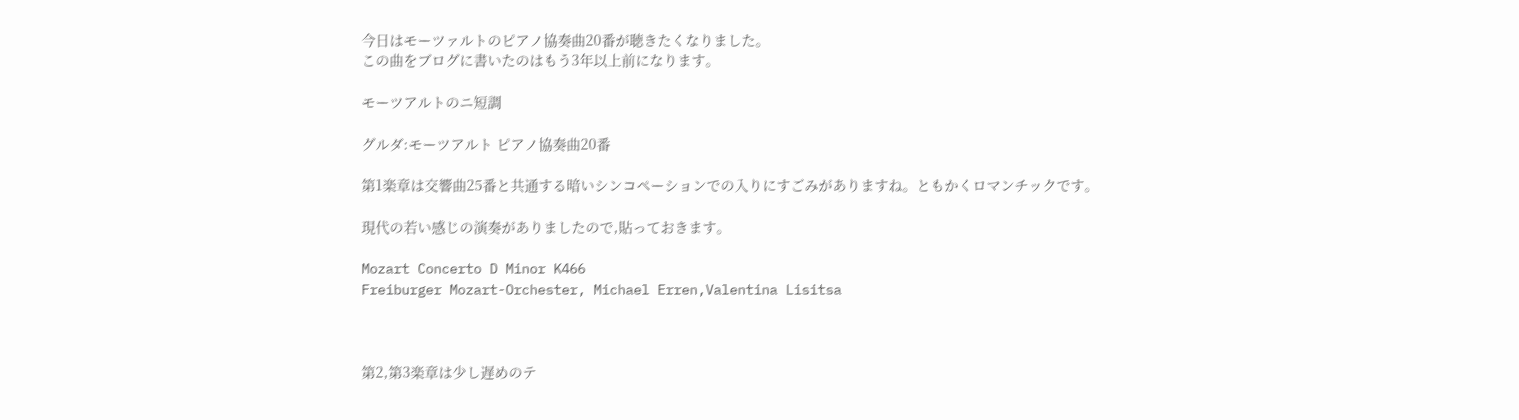今日はモーツァルトのピアノ協奏曲20番が聴きたくなりました。
この曲をブログに書いたのはもう3年以上前になります。

モーツアルトのニ短調

グルダ:モーツアルト ピアノ協奏曲20番

第1楽章は交響曲25番と共通する暗いシンコペーションでの入りにすごみがありますね。ともかくロマンチックです。

現代の若い感じの演奏がありましたので,貼っておきます。

Mozart Concerto D Minor K466
Freiburger Mozart-Orchester, Michael Erren,Valentina Lisitsa



第2,第3楽章は少し遅めのテ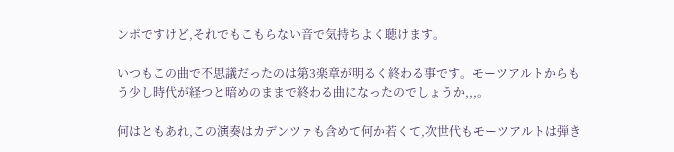ンポですけど,それでもこもらない音で気持ちよく聴けます。

いつもこの曲で不思議だったのは第3楽章が明るく終わる事です。モーツアルトからもう少し時代が経つと暗めのままで終わる曲になったのでしょうか,,,。

何はともあれ,この演奏はカデンツァも含めて何か若くて,次世代もモーツアルトは弾き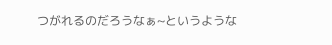つがれるのだろうなぁ~というような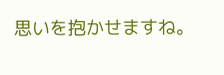思いを抱かせますね。